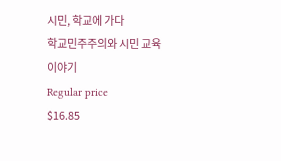시민, 학교에 가다
학교민주주의와 시민 교육 이야기
Regular price
$16.85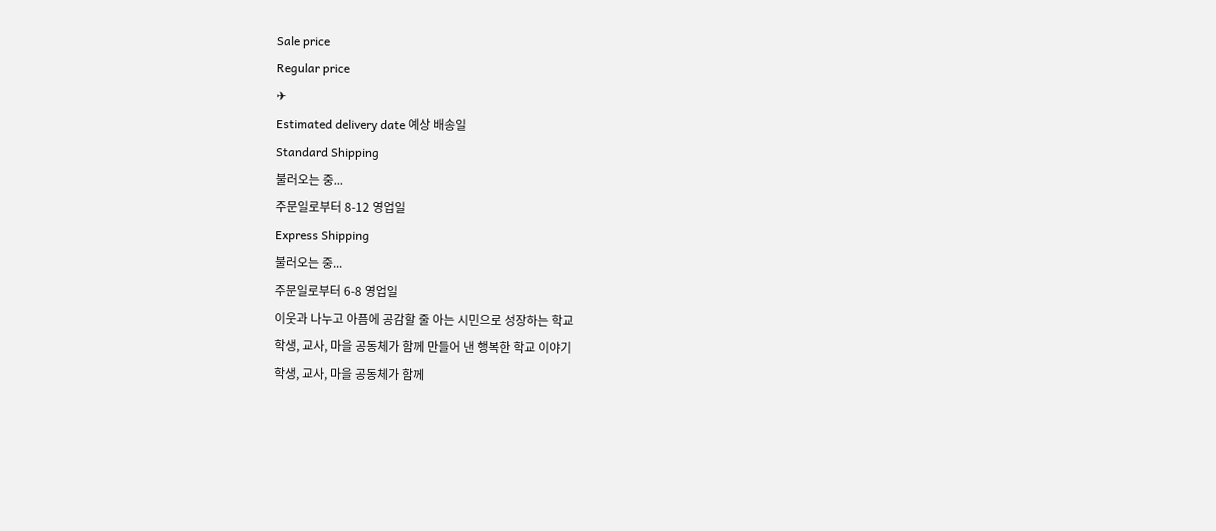Sale price
Regular price
✈
Estimated delivery date 예상 배송일
Standard Shipping
불러오는 중...
주문일로부터 8-12 영업일
Express Shipping
불러오는 중...
주문일로부터 6-8 영업일
이웃과 나누고 아픔에 공감할 줄 아는 시민으로 성장하는 학교
학생, 교사, 마을 공동체가 함께 만들어 낸 행복한 학교 이야기
학생, 교사, 마을 공동체가 함께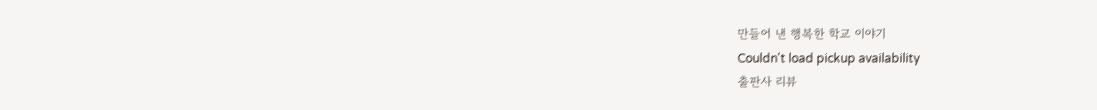만들어 낸 행복한 학교 이야기
Couldn't load pickup availability
출판사 리뷰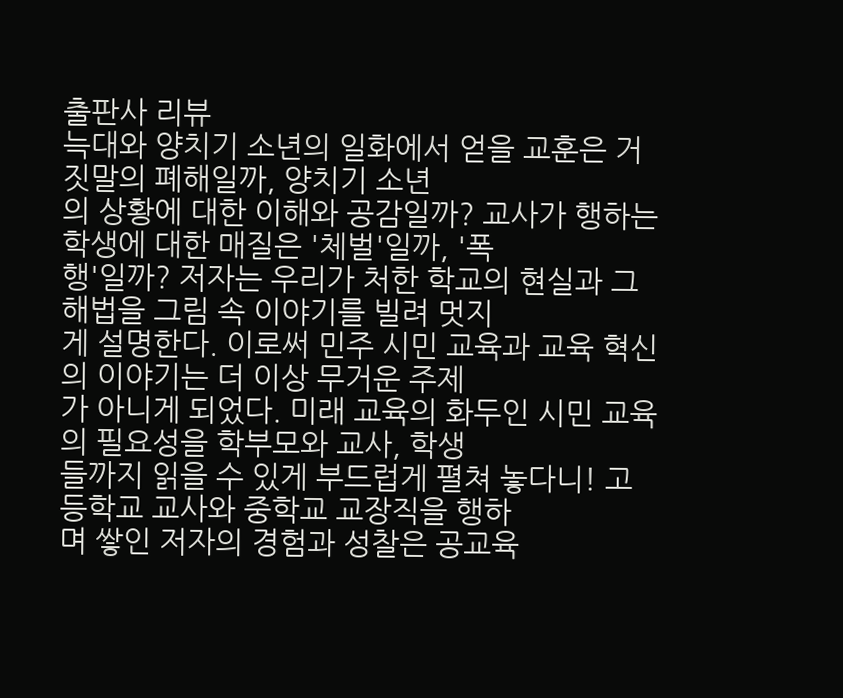출판사 리뷰
늑대와 양치기 소년의 일화에서 얻을 교훈은 거짓말의 폐해일까, 양치기 소년
의 상황에 대한 이해와 공감일까? 교사가 행하는 학생에 대한 매질은 '체벌'일까, '폭
행'일까? 저자는 우리가 처한 학교의 현실과 그 해법을 그림 속 이야기를 빌려 멋지
게 설명한다. 이로써 민주 시민 교육과 교육 혁신의 이야기는 더 이상 무거운 주제
가 아니게 되었다. 미래 교육의 화두인 시민 교육의 필요성을 학부모와 교사, 학생
들까지 읽을 수 있게 부드럽게 펼쳐 놓다니! 고등학교 교사와 중학교 교장직을 행하
며 쌓인 저자의 경험과 성찰은 공교육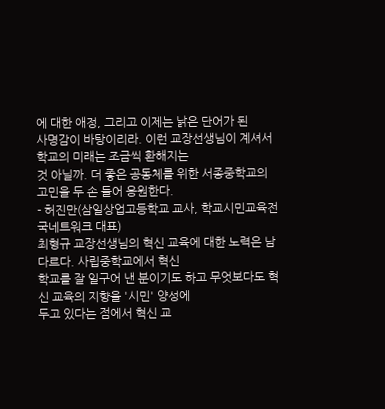에 대한 애정, 그리고 이제는 낡은 단어가 된
사명감이 바탕이리라. 이런 교장선생님이 계셔서 학교의 미래는 조금씩 환해지는
것 아닐까. 더 좋은 공동체를 위한 서종중학교의 고민을 두 손 들어 응원한다.
- 허진만(삼일상업고등학교 교사, 학교시민교육전국네트워크 대표)
최형규 교장선생님의 혁신 교육에 대한 노력은 남다르다. 사립중학교에서 혁신
학교를 잘 일구어 낸 분이기도 하고 무엇보다도 혁신 교육의 지향을 '시민' 양성에
두고 있다는 점에서 혁신 교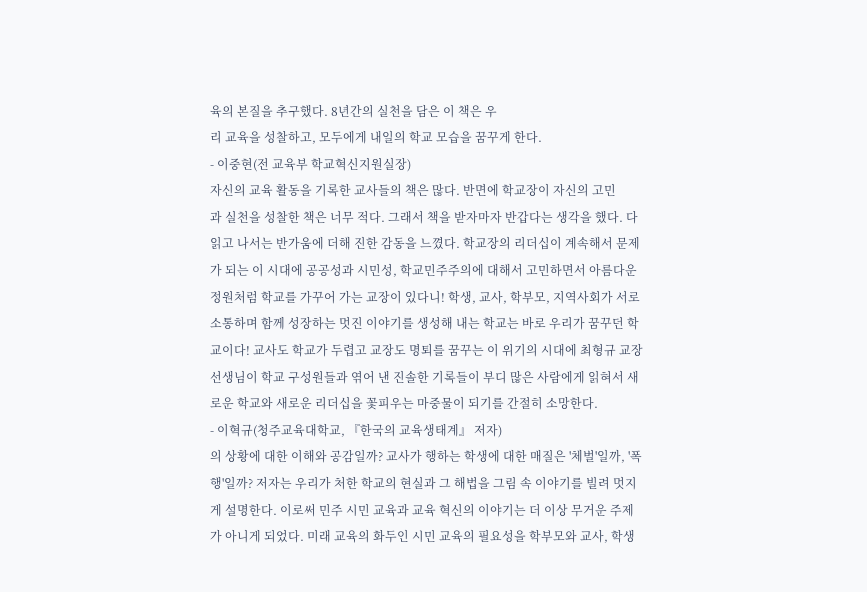육의 본질을 추구했다. 8년간의 실천을 담은 이 책은 우
리 교육을 성찰하고, 모두에게 내일의 학교 모습을 꿈꾸게 한다.
- 이중현(전 교육부 학교혁신지원실장)
자신의 교육 활동을 기록한 교사들의 책은 많다. 반면에 학교장이 자신의 고민
과 실천을 성찰한 책은 너무 적다. 그래서 책을 받자마자 반갑다는 생각을 했다. 다
읽고 나서는 반가움에 더해 진한 감동을 느꼈다. 학교장의 리더십이 계속해서 문제
가 되는 이 시대에 공공성과 시민성, 학교민주주의에 대해서 고민하면서 아름다운
정원처럼 학교를 가꾸어 가는 교장이 있다니! 학생, 교사, 학부모, 지역사회가 서로
소통하며 함께 성장하는 멋진 이야기를 생성해 내는 학교는 바로 우리가 꿈꾸던 학
교이다! 교사도 학교가 두렵고 교장도 명퇴를 꿈꾸는 이 위기의 시대에 최형규 교장
선생님이 학교 구성원들과 엮어 낸 진솔한 기록들이 부디 많은 사람에게 읽혀서 새
로운 학교와 새로운 리더십을 꽃피우는 마중물이 되기를 간절히 소망한다.
- 이혁규(청주교육대학교, 『한국의 교육생태계』 저자)
의 상황에 대한 이해와 공감일까? 교사가 행하는 학생에 대한 매질은 '체벌'일까, '폭
행'일까? 저자는 우리가 처한 학교의 현실과 그 해법을 그림 속 이야기를 빌려 멋지
게 설명한다. 이로써 민주 시민 교육과 교육 혁신의 이야기는 더 이상 무거운 주제
가 아니게 되었다. 미래 교육의 화두인 시민 교육의 필요성을 학부모와 교사, 학생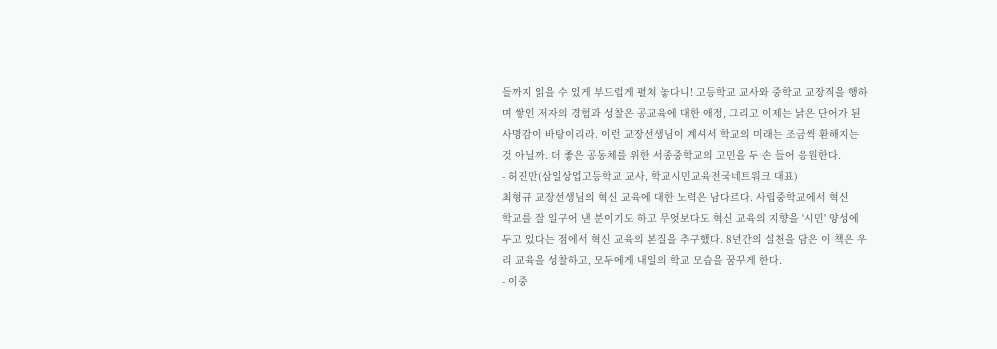들까지 읽을 수 있게 부드럽게 펼쳐 놓다니! 고등학교 교사와 중학교 교장직을 행하
며 쌓인 저자의 경험과 성찰은 공교육에 대한 애정, 그리고 이제는 낡은 단어가 된
사명감이 바탕이리라. 이런 교장선생님이 계셔서 학교의 미래는 조금씩 환해지는
것 아닐까. 더 좋은 공동체를 위한 서종중학교의 고민을 두 손 들어 응원한다.
- 허진만(삼일상업고등학교 교사, 학교시민교육전국네트워크 대표)
최형규 교장선생님의 혁신 교육에 대한 노력은 남다르다. 사립중학교에서 혁신
학교를 잘 일구어 낸 분이기도 하고 무엇보다도 혁신 교육의 지향을 '시민' 양성에
두고 있다는 점에서 혁신 교육의 본질을 추구했다. 8년간의 실천을 담은 이 책은 우
리 교육을 성찰하고, 모두에게 내일의 학교 모습을 꿈꾸게 한다.
- 이중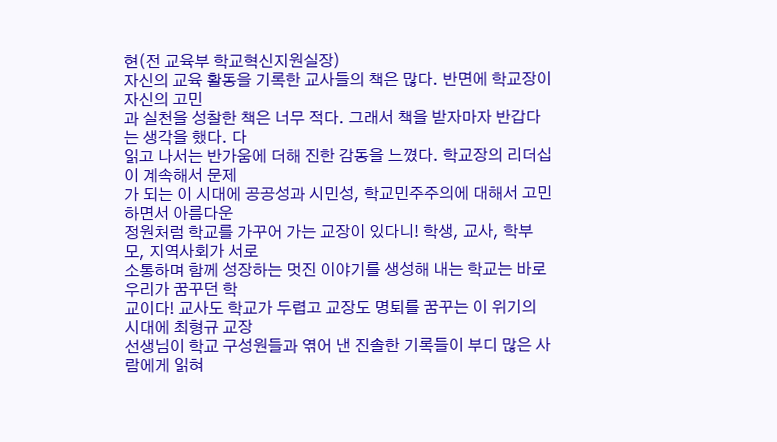현(전 교육부 학교혁신지원실장)
자신의 교육 활동을 기록한 교사들의 책은 많다. 반면에 학교장이 자신의 고민
과 실천을 성찰한 책은 너무 적다. 그래서 책을 받자마자 반갑다는 생각을 했다. 다
읽고 나서는 반가움에 더해 진한 감동을 느꼈다. 학교장의 리더십이 계속해서 문제
가 되는 이 시대에 공공성과 시민성, 학교민주주의에 대해서 고민하면서 아름다운
정원처럼 학교를 가꾸어 가는 교장이 있다니! 학생, 교사, 학부모, 지역사회가 서로
소통하며 함께 성장하는 멋진 이야기를 생성해 내는 학교는 바로 우리가 꿈꾸던 학
교이다! 교사도 학교가 두렵고 교장도 명퇴를 꿈꾸는 이 위기의 시대에 최형규 교장
선생님이 학교 구성원들과 엮어 낸 진솔한 기록들이 부디 많은 사람에게 읽혀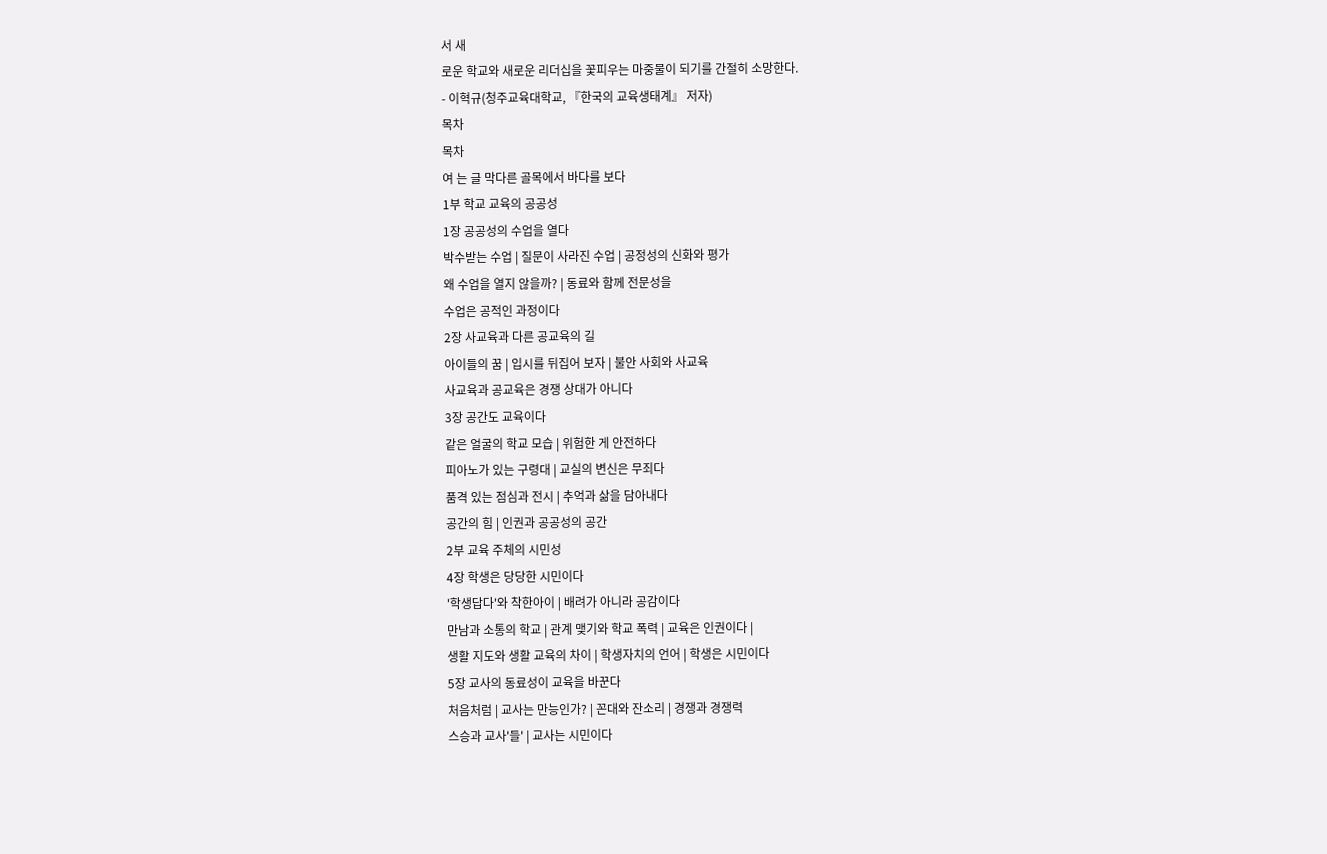서 새
로운 학교와 새로운 리더십을 꽃피우는 마중물이 되기를 간절히 소망한다.
- 이혁규(청주교육대학교, 『한국의 교육생태계』 저자)
목차
목차
여 는 글 막다른 골목에서 바다를 보다
1부 학교 교육의 공공성
1장 공공성의 수업을 열다
박수받는 수업 | 질문이 사라진 수업 | 공정성의 신화와 평가
왜 수업을 열지 않을까? | 동료와 함께 전문성을
수업은 공적인 과정이다
2장 사교육과 다른 공교육의 길
아이들의 꿈 | 입시를 뒤집어 보자 | 불안 사회와 사교육
사교육과 공교육은 경쟁 상대가 아니다
3장 공간도 교육이다
같은 얼굴의 학교 모습 | 위험한 게 안전하다
피아노가 있는 구령대 | 교실의 변신은 무죄다
품격 있는 점심과 전시 | 추억과 삶을 담아내다
공간의 힘 | 인권과 공공성의 공간
2부 교육 주체의 시민성
4장 학생은 당당한 시민이다
'학생답다'와 착한아이 | 배려가 아니라 공감이다
만남과 소통의 학교 | 관계 맺기와 학교 폭력 | 교육은 인권이다 |
생활 지도와 생활 교육의 차이 | 학생자치의 언어 | 학생은 시민이다
5장 교사의 동료성이 교육을 바꾼다
처음처럼 | 교사는 만능인가? | 꼰대와 잔소리 | 경쟁과 경쟁력
스승과 교사'들' | 교사는 시민이다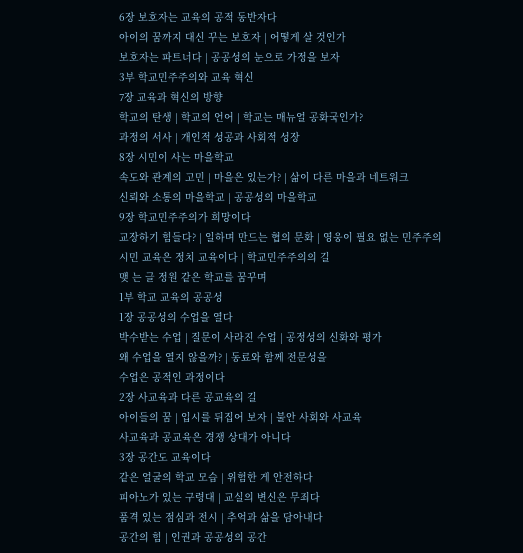6장 보호자는 교육의 공적 동반자다
아이의 꿈까지 대신 꾸는 보호자 | 어떻게 살 것인가
보호자는 파트너다 | 공공성의 눈으로 가정을 보자
3부 학교민주주의와 교육 혁신
7장 교육과 혁신의 방향
학교의 탄생 | 학교의 언어 | 학교는 매뉴얼 공화국인가?
과정의 서사 | 개인적 성공과 사회적 성장
8장 시민이 사는 마을학교
속도와 관계의 고민 | 마을은 있는가? | 삶이 다른 마을과 네트워크
신뢰와 소통의 마을학교 | 공공성의 마을학교
9장 학교민주주의가 희망이다
교장하기 힘들다? | 일하며 만드는 협의 문화 | 영웅이 필요 없는 민주주의
시민 교육은 정치 교육이다 | 학교민주주의의 길
맺 는 글 정원 같은 학교를 꿈꾸며
1부 학교 교육의 공공성
1장 공공성의 수업을 열다
박수받는 수업 | 질문이 사라진 수업 | 공정성의 신화와 평가
왜 수업을 열지 않을까? | 동료와 함께 전문성을
수업은 공적인 과정이다
2장 사교육과 다른 공교육의 길
아이들의 꿈 | 입시를 뒤집어 보자 | 불안 사회와 사교육
사교육과 공교육은 경쟁 상대가 아니다
3장 공간도 교육이다
같은 얼굴의 학교 모습 | 위험한 게 안전하다
피아노가 있는 구령대 | 교실의 변신은 무죄다
품격 있는 점심과 전시 | 추억과 삶을 담아내다
공간의 힘 | 인권과 공공성의 공간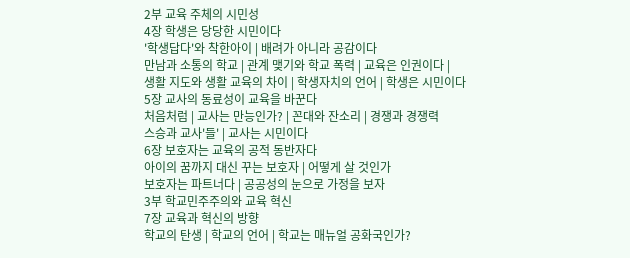2부 교육 주체의 시민성
4장 학생은 당당한 시민이다
'학생답다'와 착한아이 | 배려가 아니라 공감이다
만남과 소통의 학교 | 관계 맺기와 학교 폭력 | 교육은 인권이다 |
생활 지도와 생활 교육의 차이 | 학생자치의 언어 | 학생은 시민이다
5장 교사의 동료성이 교육을 바꾼다
처음처럼 | 교사는 만능인가? | 꼰대와 잔소리 | 경쟁과 경쟁력
스승과 교사'들' | 교사는 시민이다
6장 보호자는 교육의 공적 동반자다
아이의 꿈까지 대신 꾸는 보호자 | 어떻게 살 것인가
보호자는 파트너다 | 공공성의 눈으로 가정을 보자
3부 학교민주주의와 교육 혁신
7장 교육과 혁신의 방향
학교의 탄생 | 학교의 언어 | 학교는 매뉴얼 공화국인가?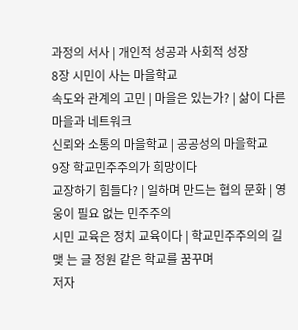과정의 서사 | 개인적 성공과 사회적 성장
8장 시민이 사는 마을학교
속도와 관계의 고민 | 마을은 있는가? | 삶이 다른 마을과 네트워크
신뢰와 소통의 마을학교 | 공공성의 마을학교
9장 학교민주주의가 희망이다
교장하기 힘들다? | 일하며 만드는 협의 문화 | 영웅이 필요 없는 민주주의
시민 교육은 정치 교육이다 | 학교민주주의의 길
맺 는 글 정원 같은 학교를 꿈꾸며
저자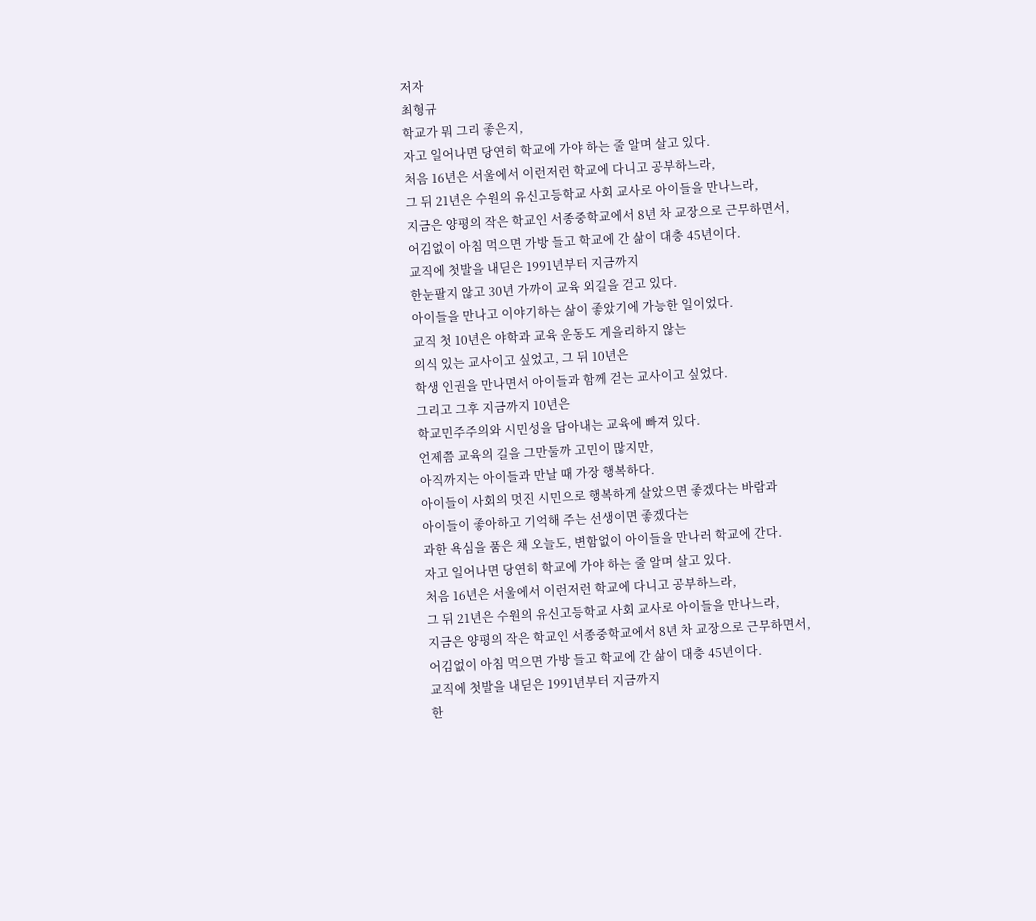저자
최형규
학교가 뭐 그리 좋은지,
자고 일어나면 당연히 학교에 가야 하는 줄 알며 살고 있다.
처음 16년은 서울에서 이런저런 학교에 다니고 공부하느라,
그 뒤 21년은 수원의 유신고등학교 사회 교사로 아이들을 만나느라,
지금은 양평의 작은 학교인 서종중학교에서 8년 차 교장으로 근무하면서,
어김없이 아침 먹으면 가방 들고 학교에 간 삶이 대충 45년이다.
교직에 첫발을 내딛은 1991년부터 지금까지
한눈팔지 않고 30년 가까이 교육 외길을 걷고 있다.
아이들을 만나고 이야기하는 삶이 좋았기에 가능한 일이었다.
교직 첫 10년은 야학과 교육 운동도 게을리하지 않는
의식 있는 교사이고 싶었고, 그 뒤 10년은
학생 인권을 만나면서 아이들과 함께 걷는 교사이고 싶었다.
그리고 그후 지금까지 10년은
학교민주주의와 시민성을 담아내는 교육에 빠져 있다.
언제쯤 교육의 길을 그만둘까 고민이 많지만,
아직까지는 아이들과 만날 때 가장 행복하다.
아이들이 사회의 멋진 시민으로 행복하게 살았으면 좋겠다는 바람과
아이들이 좋아하고 기억해 주는 선생이면 좋겠다는
과한 욕심을 품은 채 오늘도, 변함없이 아이들을 만나러 학교에 간다.
자고 일어나면 당연히 학교에 가야 하는 줄 알며 살고 있다.
처음 16년은 서울에서 이런저런 학교에 다니고 공부하느라,
그 뒤 21년은 수원의 유신고등학교 사회 교사로 아이들을 만나느라,
지금은 양평의 작은 학교인 서종중학교에서 8년 차 교장으로 근무하면서,
어김없이 아침 먹으면 가방 들고 학교에 간 삶이 대충 45년이다.
교직에 첫발을 내딛은 1991년부터 지금까지
한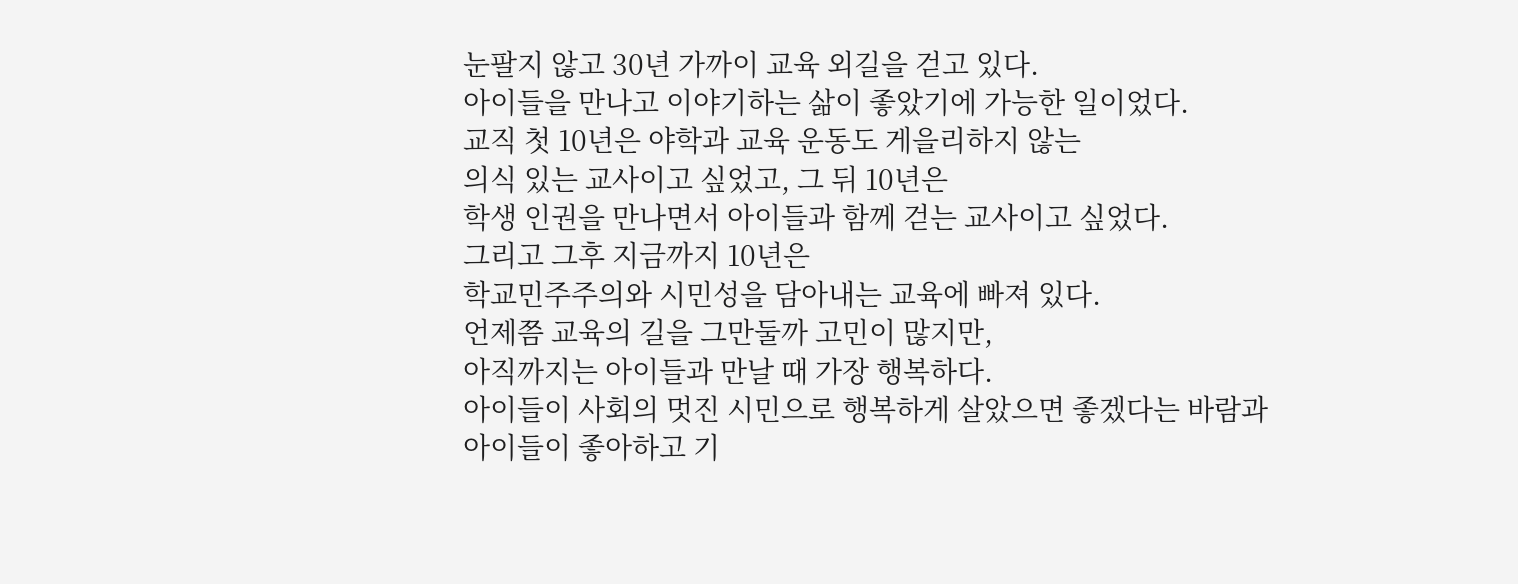눈팔지 않고 30년 가까이 교육 외길을 걷고 있다.
아이들을 만나고 이야기하는 삶이 좋았기에 가능한 일이었다.
교직 첫 10년은 야학과 교육 운동도 게을리하지 않는
의식 있는 교사이고 싶었고, 그 뒤 10년은
학생 인권을 만나면서 아이들과 함께 걷는 교사이고 싶었다.
그리고 그후 지금까지 10년은
학교민주주의와 시민성을 담아내는 교육에 빠져 있다.
언제쯤 교육의 길을 그만둘까 고민이 많지만,
아직까지는 아이들과 만날 때 가장 행복하다.
아이들이 사회의 멋진 시민으로 행복하게 살았으면 좋겠다는 바람과
아이들이 좋아하고 기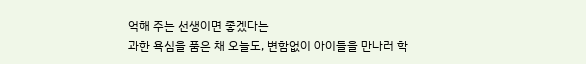억해 주는 선생이면 좋겠다는
과한 욕심을 품은 채 오늘도, 변함없이 아이들을 만나러 학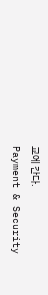교에 간다.
Payment & Security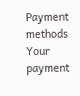Payment methods
Your payment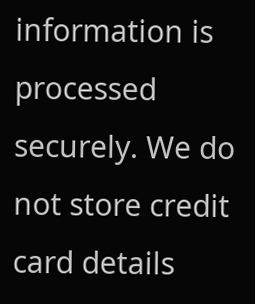information is processed securely. We do not store credit card details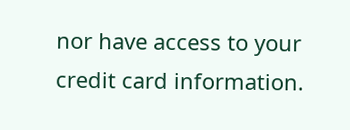nor have access to your credit card information.